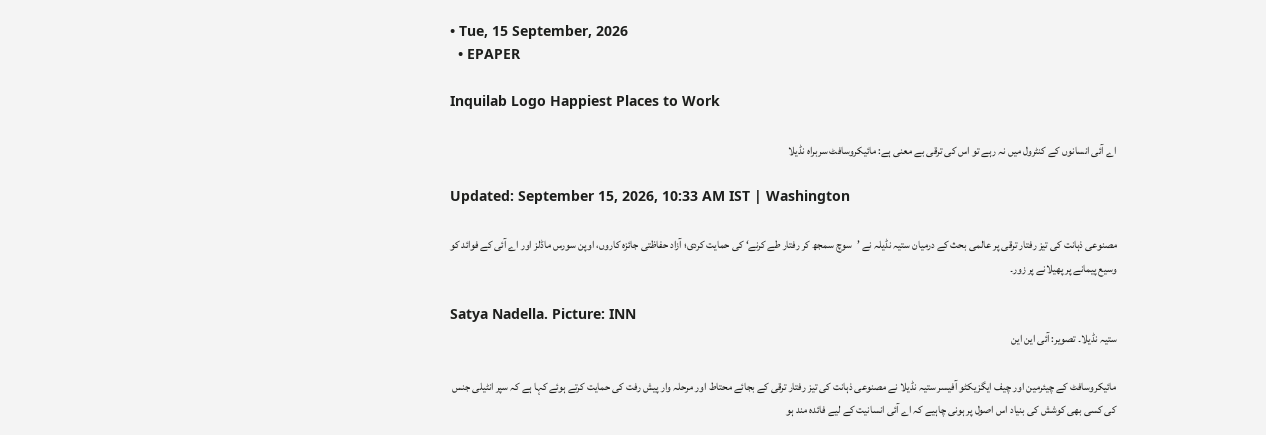• Tue, 15 September, 2026
  • EPAPER

Inquilab Logo Happiest Places to Work

اے آئی انسانوں کے کنٹرول میں نہ رہے تو اس کی ترقی بے معنی ہے: مائیکروسافٹ سربراہ نڈیلا

Updated: September 15, 2026, 10:33 AM IST | Washington

مصنوعی ذہانت کی تیز رفتار ترقی پر عالمی بحث کے درمیان ستیہ نڈیلہ نے ’سوچ سمجھ کر رفتار طے کرنے‘ کی حمایت کردی؛ آزاد حفاظتی جائزہ کاروں، اوپن سورس ماڈلز اور اے آئی کے فوائد کو وسیع پیمانے پر پھیلانے پر زور۔

Satya Nadella. Picture: INN
ستیہ نڈیلا۔ تصویر: آئی این این

مائیکروسافٹ کے چیئرمین اور چیف ایگزیکٹو آفیسر ستیہ نڈیلا نے مصنوعی ذہانت کی تیز رفتار ترقی کے بجائے محتاط اور مرحلہ وار پیش رفت کی حمایت کرتے ہوئے کہا ہے کہ سپر انٹیلی جنس کی کسی بھی کوشش کی بنیاد اس اصول پر ہونی چاہیے کہ اے آئی انسانیت کے لیے فائدہ مند ہو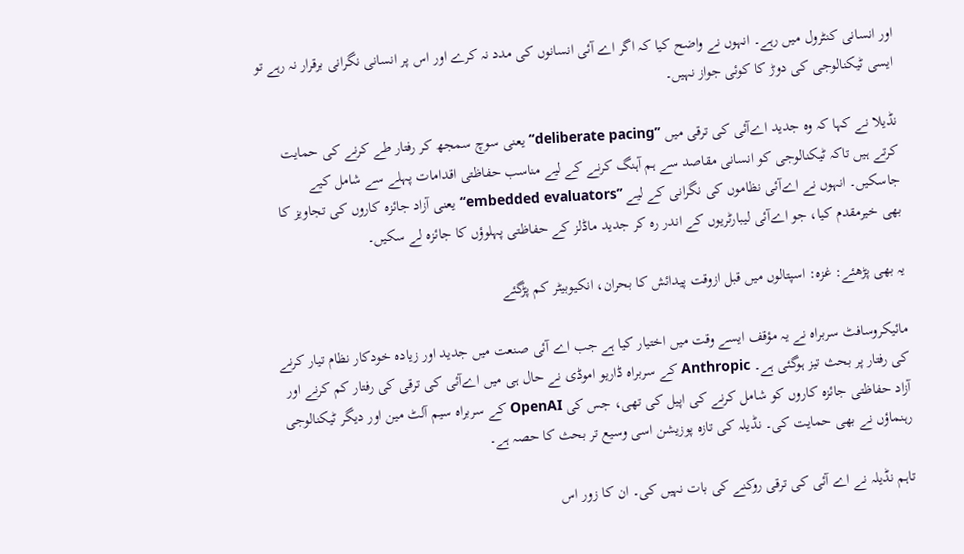اور انسانی کنٹرول میں رہے۔ انہوں نے واضح کیا کہ اگر اے آئی انسانوں کی مدد نہ کرے اور اس پر انسانی نگرانی برقرار نہ رہے تو ایسی ٹیکنالوجی کی دوڑ کا کوئی جواز نہیں۔

نڈیلا نے کہا کہ وہ جدید اےآئی کی ترقی میں ’’deliberate pacing‘‘ یعنی سوچ سمجھ کر رفتار طے کرنے کی حمایت کرتے ہیں تاکہ ٹیکنالوجی کو انسانی مقاصد سے ہم آہنگ کرنے کے لیے مناسب حفاظتی اقدامات پہلے سے شامل کیے جاسکیں۔ انہوں نے اےآئی نظاموں کی نگرانی کے لیے ’’embedded evaluators‘‘ یعنی آزاد جائزہ کاروں کی تجاویز کا بھی خیرمقدم کیا، جو اےآئی لیبارٹریوں کے اندر رہ کر جدید ماڈلز کے حفاظتی پہلوؤں کا جائزہ لے سکیں۔

یہ بھی پڑھئے: غزہ: اسپتالوں میں قبل ازوقت پیدائش کا بحران، انکیوبیٹر کم پڑگئے

مائیکروسافٹ سربراہ نے یہ مؤقف ایسے وقت میں اختیار کیا ہے جب اے آئی صنعت میں جدید اور زیادہ خودکار نظام تیار کرنے کی رفتار پر بحث تیز ہوگئی ہے۔ Anthropic کے سربراہ ڈاریو اموڈی نے حال ہی میں اےآئی کی ترقی کی رفتار کم کرنے اور آزاد حفاظتی جائزہ کاروں کو شامل کرنے کی اپیل کی تھی، جس کی OpenAI کے سربراہ سیم آلٹ مین اور دیگر ٹیکنالوجی رہنماؤں نے بھی حمایت کی۔ نڈیلہ کی تازہ پوزیشن اسی وسیع تر بحث کا حصہ ہے۔

تاہم نڈیلہ نے اے آئی کی ترقی روکنے کی بات نہیں کی۔ ان کا زور اس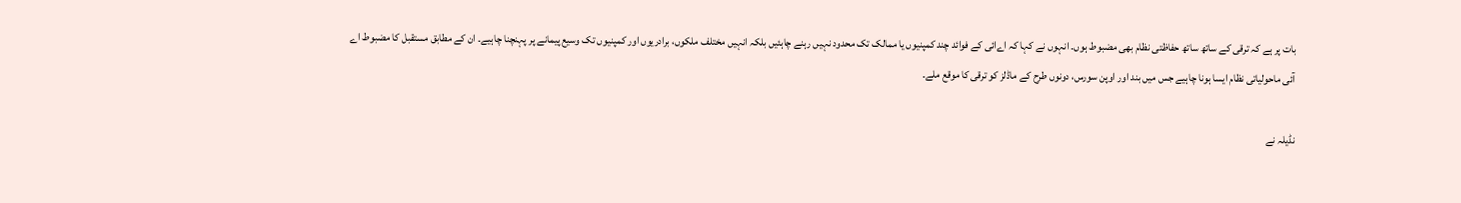بات پر ہے کہ ترقی کے ساتھ ساتھ حفاظتی نظام بھی مضبوط ہوں۔ انہوں نے کہا کہ اےائی کے فوائد چند کمپنیوں یا ممالک تک محدود نہیں رہنے چاہئیں بلکہ انہیں مختلف ملکوں، برادریوں اور کمپنیوں تک وسیع پیمانے پر پہنچنا چاہیے۔ ان کے مطابق مستقبل کا مضبوط اے آئی ماحولیاتی نظام ایسا ہونا چاہیے جس میں بند اور اوپن سورس، دونوں طرح کے ماڈلز کو ترقی کا موقع ملے۔

نڈیلہ نے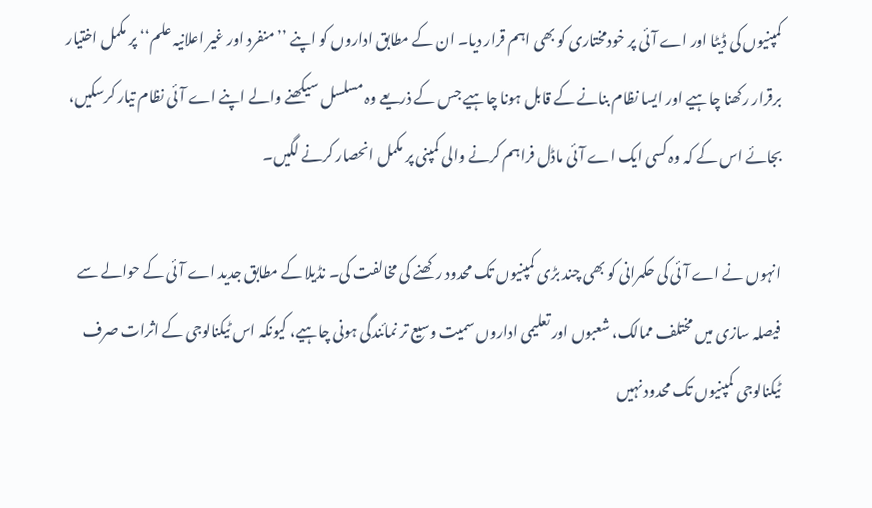کمپنیوں کی ڈیٹا اور اے آئی پر خودمختاری کو بھی اہم قرار دیا۔ ان کے مطابق اداروں کو اپنے ’’منفرد اور غیر اعلانیہ علم‘‘ پر مکمل اختیار برقرار رکھنا چاہیے اور ایسا نظام بنانے کے قابل ہونا چاہیے جس کے ذریعے وہ مسلسل سیکھنے والے اپنے اے آئی نظام تیار کرسکیں، بجائے اس کے کہ وہ کسی ایک اے آئی ماڈل فراہم کرنے والی کمپنی پر مکمل انحصار کرنے لگیں۔

انہوں نے اے آئی کی حکمرانی کو بھی چند بڑی کمپنیوں تک محدود رکھنے کی مخالفت کی۔ نڈیلا کے مطابق جدید اے آئی کے حوالے سے فیصلہ سازی میں مختلف ممالک، شعبوں اور تعلیمی اداروں سمیت وسیع تر نمائندگی ہونی چاہیے، کیونکہ اس ٹیکنالوجی کے اثرات صرف ٹیکنالوجی کمپنیوں تک محدود نہیں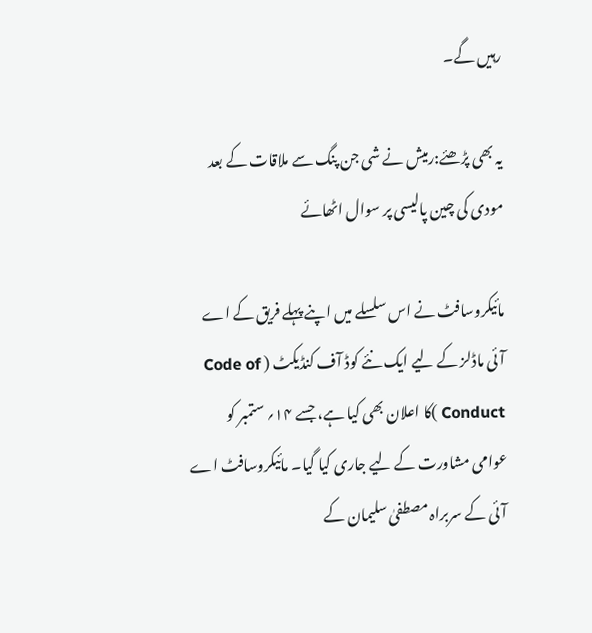رہیں گے۔

یہ بھی پڑھئے:رمیش نے شی جن پنگ سے ملاقات کے بعد مودی کی چین پالیسی پر سوال اٹھائے

مائیکروسافٹ نے اس سلسلے میں اپنے پہلے فریق کے اے آئی ماڈلز کے لیے ایک نئے کوڈ آف کنڈیکٹ ( Code of Conduct )کا اعلان بھی کیا ہے، جسے ۱۴؍ ستمبر کو عوامی مشاورت کے لیے جاری کیا گیا۔ مائیکروسافٹ اے آئی کے سربراہ مصطفیٰ سلیمان کے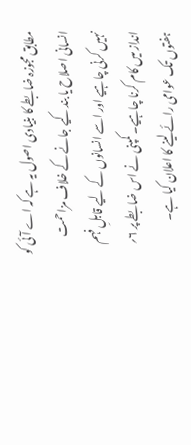مطابق مجوزہ ضابطے کا بنیادی اصول یہ ہے کہ اے آئی کو انسانی اصلاح یا بند کیے جانے کے خلاف مزاحمت نہیں کرنی چاہیے اور اسے انسانوں کے لیے قابلِ فہم انداز میں کام کرنا چاہیے۔ کمپنی نے اس ضابطے پر ۶؍ ہفتوں تک عوامی رائے لینے کا اعلان کیا ہے۔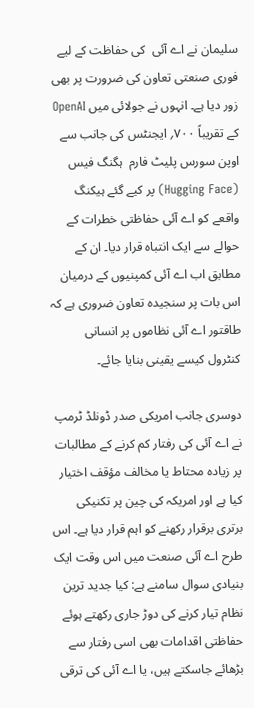سلیمان نے اے آئی  کی حفاظت کے لیے فوری صنعتی تعاون کی ضرورت پر بھی زور دیا ہے۔ انہوں نے جولائی میں OpenAI کے تقریباً ۷۰۰؍ ایجنٹس کی جانب سے اوپن سورس پلیٹ فارم  ہگنگ فیس (Hugging Face) پر کیے گئے ہیکنگ واقعے کو اے آئی حفاظتی خطرات کے حوالے سے ایک انتباہ قرار دیا۔ ان کے مطابق اب اے آئی کمپنیوں کے درمیان اس بات پر سنجیدہ تعاون ضروری ہے کہ طاقتور اے آئی نظاموں پر انسانی کنٹرول کیسے یقینی بنایا جائے۔

دوسری جانب امریکی صدر ڈونلڈ ٹرمپ نے اے آئی کی رفتار کم کرنے کے مطالبات پر زیادہ محتاط یا مخالف مؤقف اختیار کیا ہے اور امریکہ کی چین پر تکنیکی برتری برقرار رکھنے کو اہم قرار دیا ہے۔ اس طرح اے آئی صنعت میں اس وقت ایک بنیادی سوال سامنے ہے: کیا جدید ترین نظام تیار کرنے کی دوڑ جاری رکھتے ہوئے حفاظتی اقدامات بھی اسی رفتار سے بڑھائے جاسکتے ہیں، یا اے آئی کی ترقی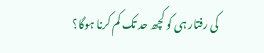کی رفتار ہی کو کچھ حد تک کم کرنا ہوگا؟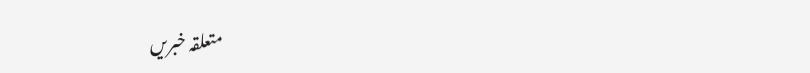متعلقہ خبریں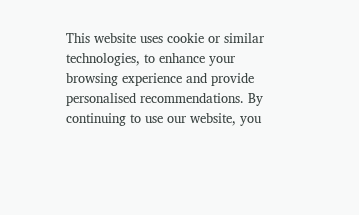This website uses cookie or similar technologies, to enhance your browsing experience and provide personalised recommendations. By continuing to use our website, you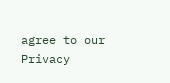agree to our Privacy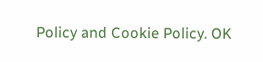Policy and Cookie Policy. OK